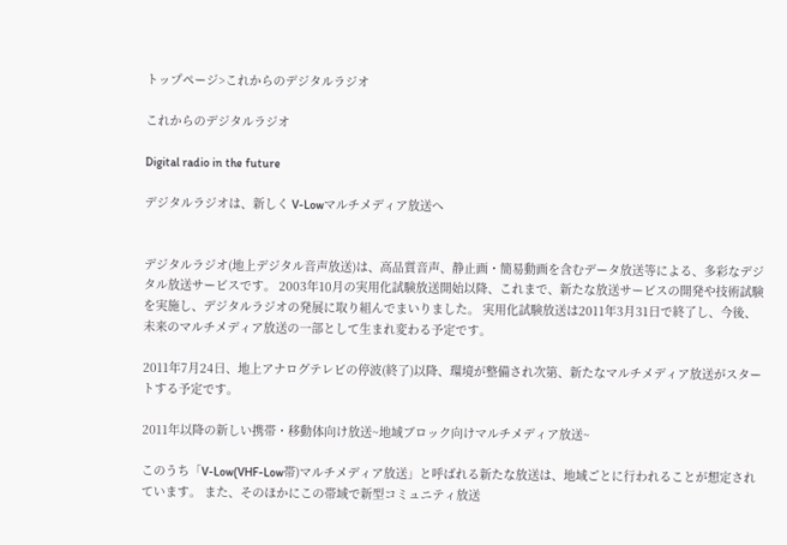トップページ>これからのデジタルラジオ

これからのデジタルラジオ

Digital radio in the future

デジタルラジオは、新しく V-Lowマルチメディア放送へ


デジタルラジオ(地上デジタル音声放送)は、高品質音声、静止画・簡易動画を含むデータ放送等による、多彩なデジタル放送サービスです。 2003年10月の実用化試験放送開始以降、これまで、新たな放送サービスの開発や技術試験を実施し、デジタルラジオの発展に取り組んでまいりました。 実用化試験放送は2011年3月31日で終了し、今後、未来のマルチメディア放送の一部として生まれ変わる予定です。

2011年7月24日、地上アナログテレビの停波(終了)以降、環境が整備され次第、新たなマルチメディア放送がスタートする予定です。

2011年以降の新しい携帯・移動体向け放送~地域ブロック向けマルチメディア放送~

このうち「V-Low(VHF-Low帯)マルチメディア放送」と呼ばれる新たな放送は、地域ごとに行われることが想定されています。 また、そのほかにこの帯域で新型コミュニティ放送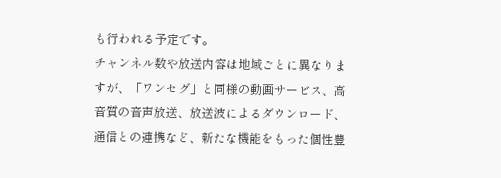も行われる予定です。
チャンネル数や放送内容は地域ごとに異なりますが、「ワンセグ」と同様の動画サービス、高音質の音声放送、放送波によるダウンロード、通信との連携など、新たな機能をもった個性豊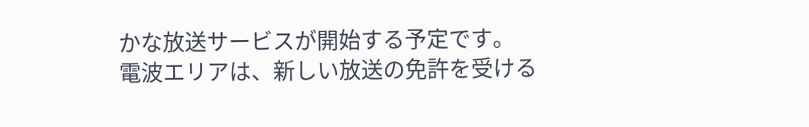かな放送サービスが開始する予定です。
電波エリアは、新しい放送の免許を受ける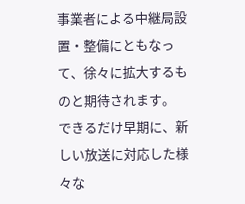事業者による中継局設置・整備にともなって、徐々に拡大するものと期待されます。
できるだけ早期に、新しい放送に対応した様々な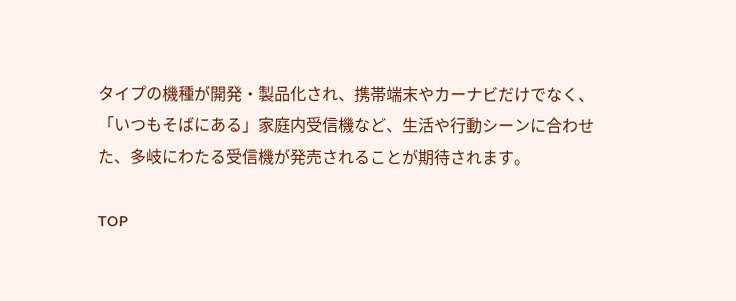タイプの機種が開発・製品化され、携帯端末やカーナビだけでなく、「いつもそばにある」家庭内受信機など、生活や行動シーンに合わせた、多岐にわたる受信機が発売されることが期待されます。

TOP